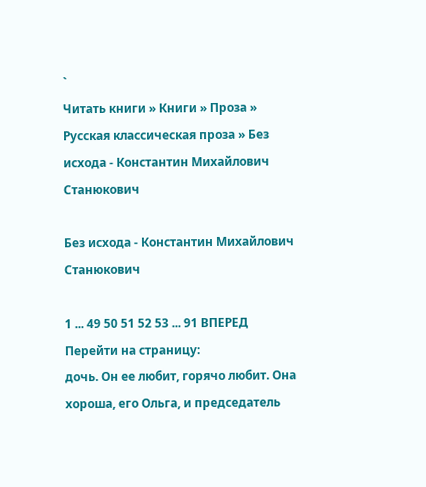`
Читать книги » Книги » Проза » Русская классическая проза » Без исхода - Константин Михайлович Станюкович

Без исхода - Константин Михайлович Станюкович

1 ... 49 50 51 52 53 ... 91 ВПЕРЕД
Перейти на страницу:
дочь. Он ее любит, горячо любит. Она хороша, его Ольга, и председатель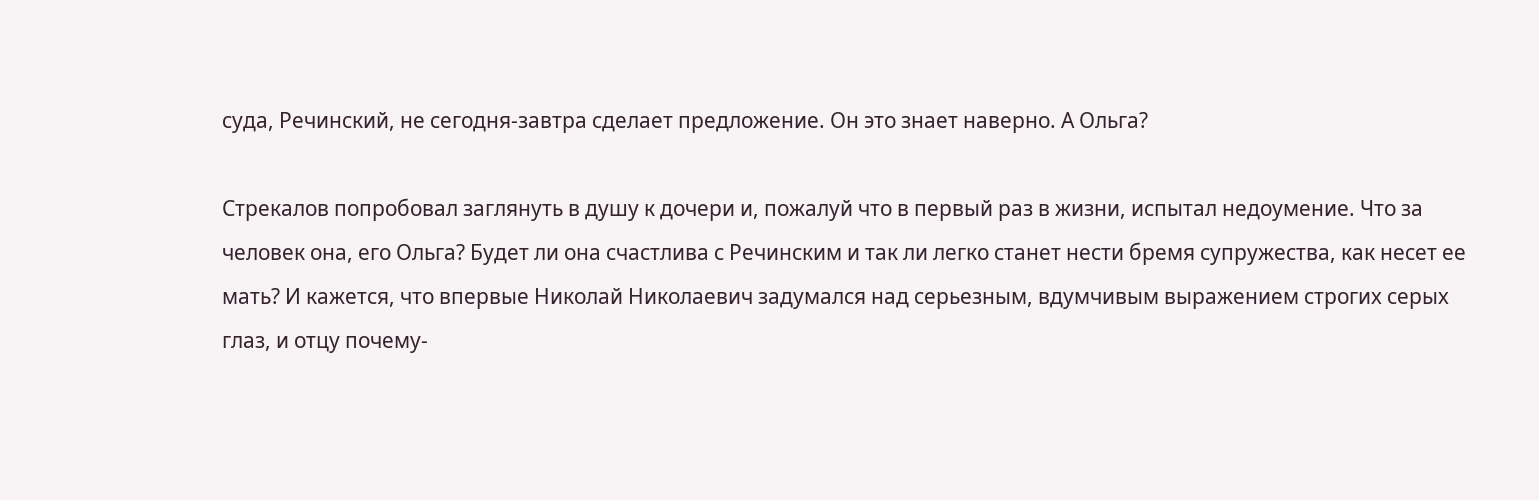суда, Речинский, не сегодня-завтра сделает предложение. Он это знает наверно. А Ольга?

Стрекалов попробовал заглянуть в душу к дочери и, пожалуй что в первый раз в жизни, испытал недоумение. Что за человек она, его Ольга? Будет ли она счастлива с Речинским и так ли легко станет нести бремя супружества, как несет ее мать? И кажется, что впервые Николай Николаевич задумался над серьезным, вдумчивым выражением строгих серых глаз, и отцу почему-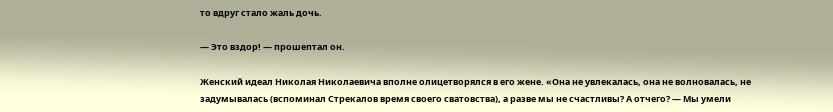то вдруг стало жаль дочь.

— Это вздор! — прошептал он.

Женский идеал Николая Николаевича вполне олицетворялся в его жене. «Она не увлекалась, она не волновалась, не задумывалась (вспоминал Стрекалов время своего сватовства), а разве мы не счастливы? А отчего? — Мы умели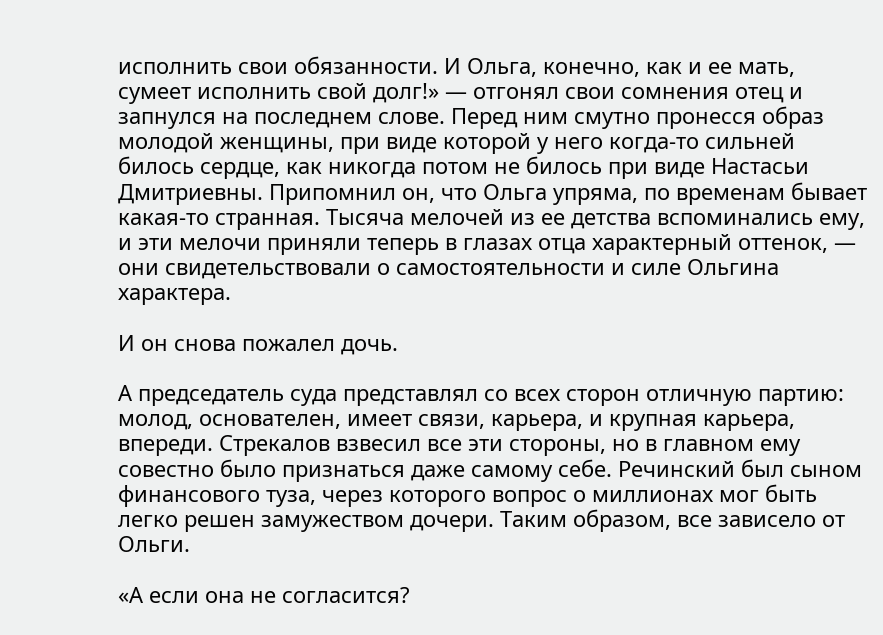исполнить свои обязанности. И Ольга, конечно, как и ее мать, сумеет исполнить свой долг!» — отгонял свои сомнения отец и запнулся на последнем слове. Перед ним смутно пронесся образ молодой женщины, при виде которой у него когда-то сильней билось сердце, как никогда потом не билось при виде Настасьи Дмитриевны. Припомнил он, что Ольга упряма, по временам бывает какая-то странная. Тысяча мелочей из ее детства вспоминались ему, и эти мелочи приняли теперь в глазах отца характерный оттенок, — они свидетельствовали о самостоятельности и силе Ольгина характера.

И он снова пожалел дочь.

А председатель суда представлял со всех сторон отличную партию: молод, основателен, имеет связи, карьера, и крупная карьера, впереди. Стрекалов взвесил все эти стороны, но в главном ему совестно было признаться даже самому себе. Речинский был сыном финансового туза, через которого вопрос о миллионах мог быть легко решен замужеством дочери. Таким образом, все зависело от Ольги.

«А если она не согласится?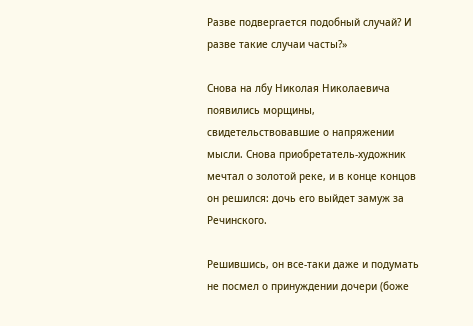Разве подвергается подобный случай? И разве такие случаи часты?»

Снова на лбу Николая Николаевича появились морщины, свидетельствовавшие о напряжении мысли. Снова приобретатель-художник мечтал о золотой реке, и в конце концов он решился: дочь его выйдет замуж за Речинского.

Решившись, он все-таки даже и подумать не посмел о принуждении дочери (боже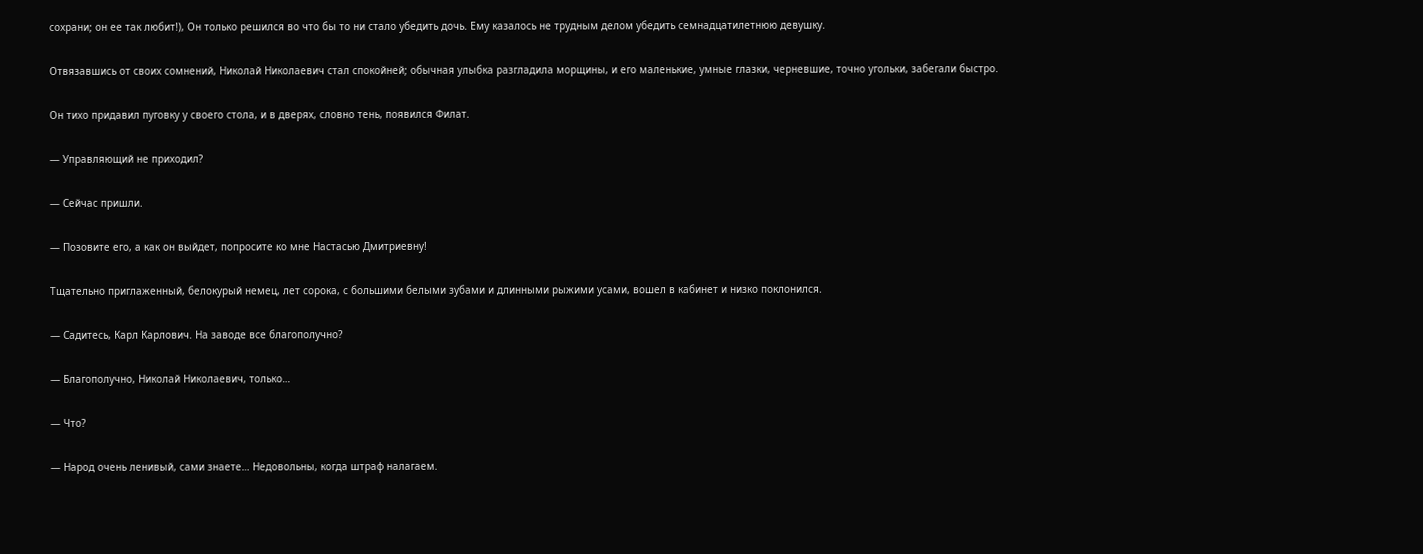сохрани; он ее так любит!), Он только решился во что бы то ни стало убедить дочь. Ему казалось не трудным делом убедить семнадцатилетнюю девушку.

Отвязавшись от своих сомнений, Николай Николаевич стал спокойней; обычная улыбка разгладила морщины, и его маленькие, умные глазки, черневшие, точно угольки, забегали быстро.

Он тихо придавил пуговку у своего стола, и в дверях, словно тень, появился Филат.

— Управляющий не приходил?

— Сейчас пришли.

— Позовите его, а как он выйдет, попросите ко мне Настасью Дмитриевну!

Тщательно приглаженный, белокурый немец, лет сорока, с большими белыми зубами и длинными рыжими усами, вошел в кабинет и низко поклонился.

— Садитесь, Карл Карлович. На заводе все благополучно?

— Благополучно, Николай Николаевич, только…

— Что?

— Народ очень ленивый, сами знаете… Недовольны, когда штраф налагаем.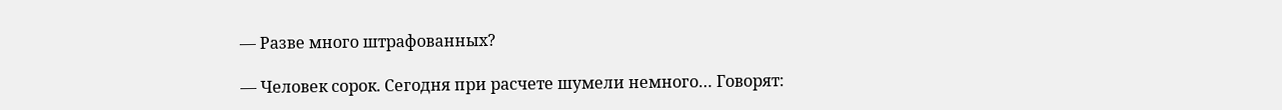— Разве много штрафованных?

— Человек сорок. Сегодня при расчете шумели немного… Говорят: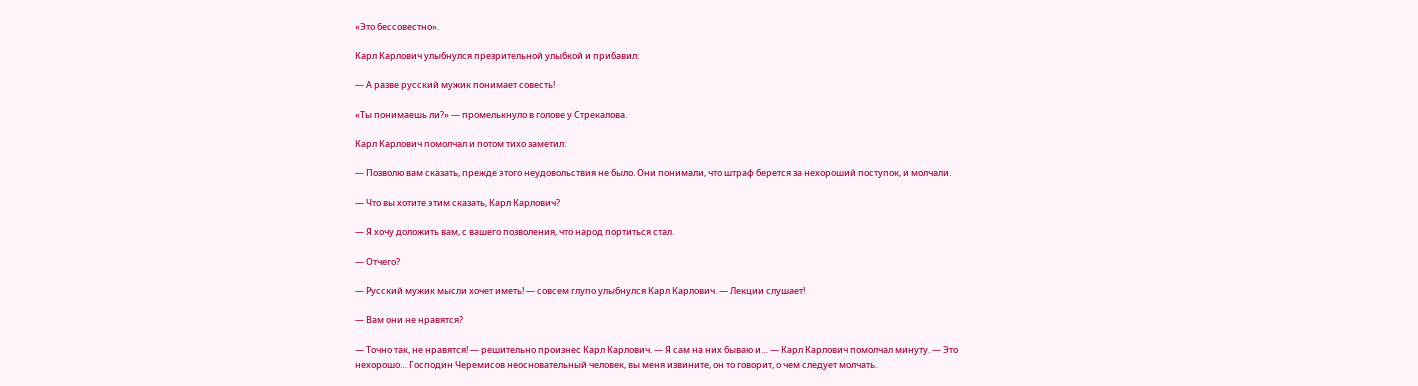«Это бессовестно».

Карл Карлович улыбнулся презрительной улыбкой и прибавил:

— А разве русский мужик понимает совесть!

«Ты понимаешь ли?» — промелькнуло в голове у Стрекалова.

Карл Карлович помолчал и потом тихо заметил:

— Позволю вам сказать, прежде этого неудовольствия не было. Они понимали, что штраф берется за нехороший поступок, и молчали.

— Что вы хотите этим сказать, Карл Карлович?

— Я хочу доложить вам, с вашего позволения, что народ портиться стал.

— Отчего?

— Русский мужик мысли хочет иметь! — совсем глупо улыбнулся Карл Карлович. — Лекции слушает!

— Вам они не нравятся?

— Точно так, не нравятся! — решительно произнес Карл Карлович. — Я сам на них бываю и… — Карл Карлович помолчал минуту. — Это нехорошо… Господин Черемисов неосновательный человек, вы меня извините, он то говорит, о чем следует молчать.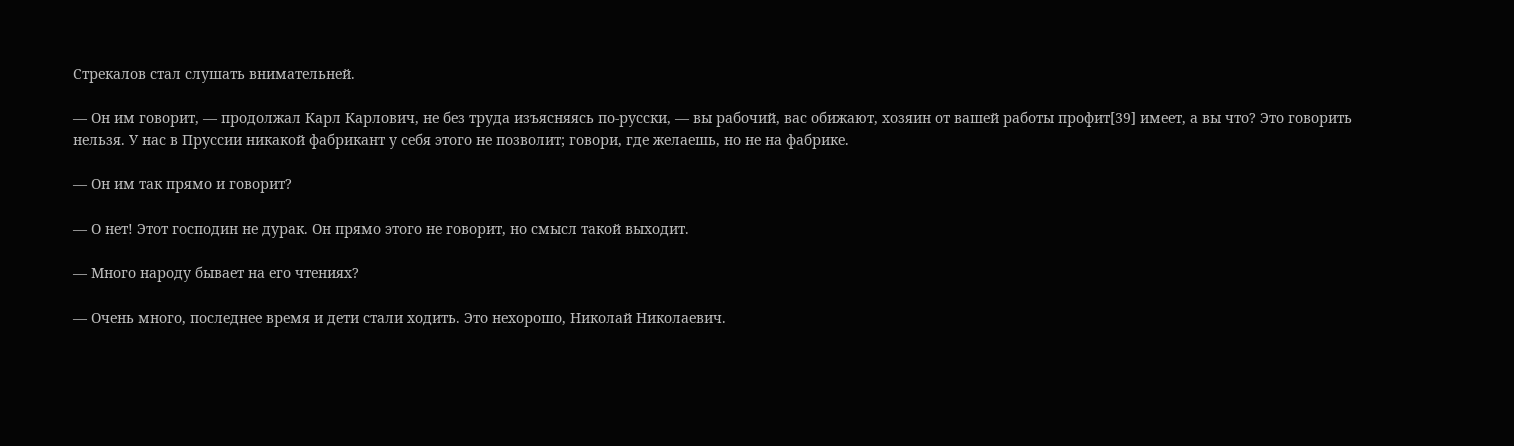Стрекалов стал слушать внимательней.

— Он им говорит, — продолжал Карл Карлович, не без труда изъясняясь по-русски, — вы рабочий, вас обижают, хозяин от вашей работы профит[39] имеет, а вы что? Это говорить нельзя. У нас в Пруссии никакой фабрикант у себя этого не позволит; говори, где желаешь, но не на фабрике.

— Он им так прямо и говорит?

— О нет! Этот господин не дурак. Он прямо этого не говорит, но смысл такой выходит.

— Много народу бывает на его чтениях?

— Очень много, последнее время и дети стали ходить. Это нехорошо, Николай Николаевич.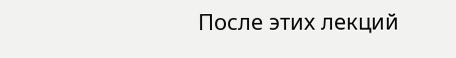После этих лекций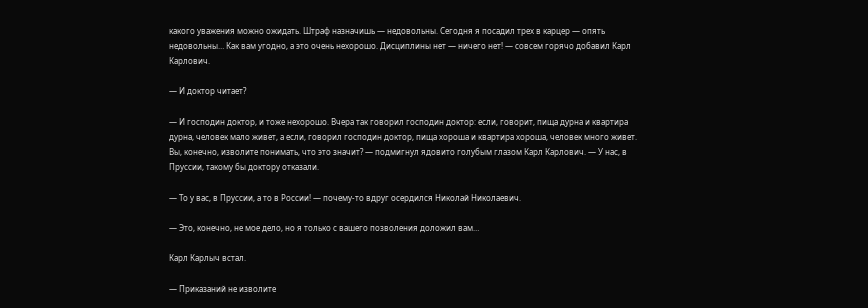какого уважения можно ожидать. Штраф назначишь — недовольны. Сегодня я посадил трех в карцер — опять недовольны… Как вам угодно, а это очень нехорошо. Дисциплины нет — ничего нет! — совсем горячо добавил Карл Карлович.

— И доктор читает?

— И господин доктор, и тоже нехорошо. Вчера так говорил господин доктор: если, говорит, пища дурна и квартира дурна, человек мало живет, а если, говорил господин доктор, пища хороша и квартира хороша, человек много живет. Вы, конечно, изволите понимать, что это значит? — подмигнул ядовито голубым глазом Карл Карлович. — У нас, в Пруссии, такому бы доктору отказали.

— То у вас, в Пруссии, а то в России! — почему-то вдруг осердился Николай Николаевич.

— Это, конечно, не мое дело, но я только с вашего позволения доложил вам…

Карл Карлыч встал.

— Приказаний не изволите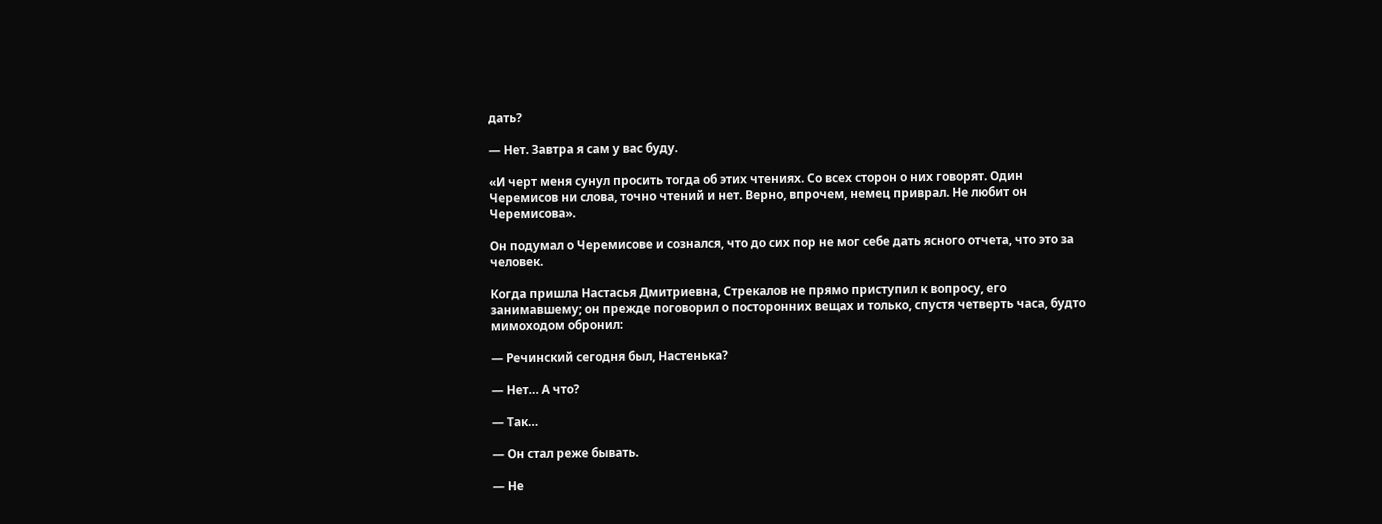дать?

— Нет. Завтра я сам у вас буду.

«И черт меня сунул просить тогда об этих чтениях. Со всех сторон о них говорят. Один Черемисов ни слова, точно чтений и нет. Верно, впрочем, немец приврал. Не любит он Черемисова».

Он подумал о Черемисове и сознался, что до сих пор не мог себе дать ясного отчета, что это за человек.

Когда пришла Настасья Дмитриевна, Стрекалов не прямо приступил к вопросу, его занимавшему; он прежде поговорил о посторонних вещах и только, спустя четверть часа, будто мимоходом обронил:

— Речинский сегодня был, Настенька?

— Нет… А что?

— Так…

— Он стал реже бывать.

— Не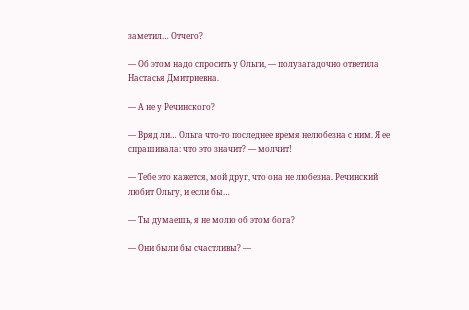заметил… Отчего?

— Об этом надо спросить у Ольги, — полузагадочно ответила Настасья Дмитриевна.

— А не у Речинского?

— Вряд ли… Ольга что-то последнее время нелюбезна с ним. Я ее спрашивала: что это значит? — молчит!

— Тебе это кажется, мой друг, что она не любезна. Речинский любит Ольгу, и если бы…

— Ты думаешь, я не молю об этом бога?

— Они были бы счастливы? —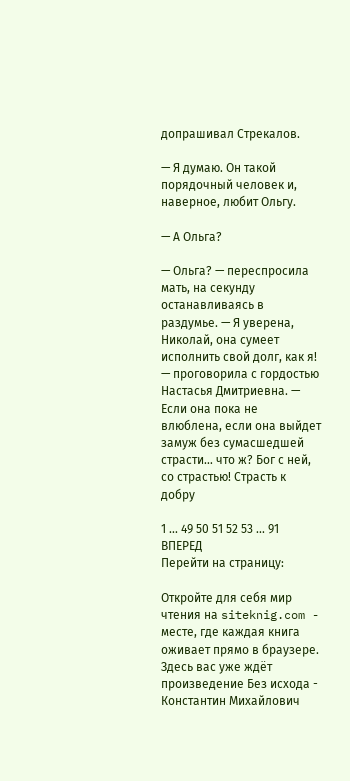допрашивал Стрекалов.

— Я думаю. Он такой порядочный человек и, наверное, любит Ольгу.

— А Ольга?

— Ольга? — переспросила мать, на секунду останавливаясь в раздумье. — Я уверена, Николай, она сумеет исполнить свой долг, как я! — проговорила с гордостью Настасья Дмитриевна. — Если она пока не влюблена, если она выйдет замуж без сумасшедшей страсти… что ж? Бог с ней, со страстью! Страсть к добру

1 ... 49 50 51 52 53 ... 91 ВПЕРЕД
Перейти на страницу:

Откройте для себя мир чтения на siteknig.com - месте, где каждая книга оживает прямо в браузере. Здесь вас уже ждёт произведение Без исхода - Константин Михайлович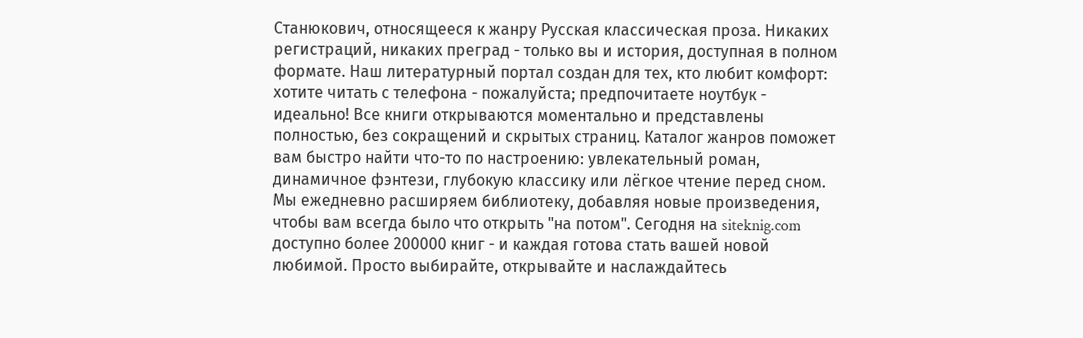Станюкович, относящееся к жанру Русская классическая проза. Никаких регистраций, никаких преград - только вы и история, доступная в полном формате. Наш литературный портал создан для тех, кто любит комфорт: хотите читать с телефона - пожалуйста; предпочитаете ноутбук - идеально! Все книги открываются моментально и представлены полностью, без сокращений и скрытых страниц. Каталог жанров поможет вам быстро найти что-то по настроению: увлекательный роман, динамичное фэнтези, глубокую классику или лёгкое чтение перед сном. Мы ежедневно расширяем библиотеку, добавляя новые произведения, чтобы вам всегда было что открыть "на потом". Сегодня на siteknig.com доступно более 200000 книг - и каждая готова стать вашей новой любимой. Просто выбирайте, открывайте и наслаждайтесь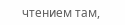чтением там,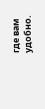где вам удобно.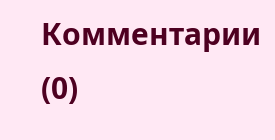Комментарии (0)